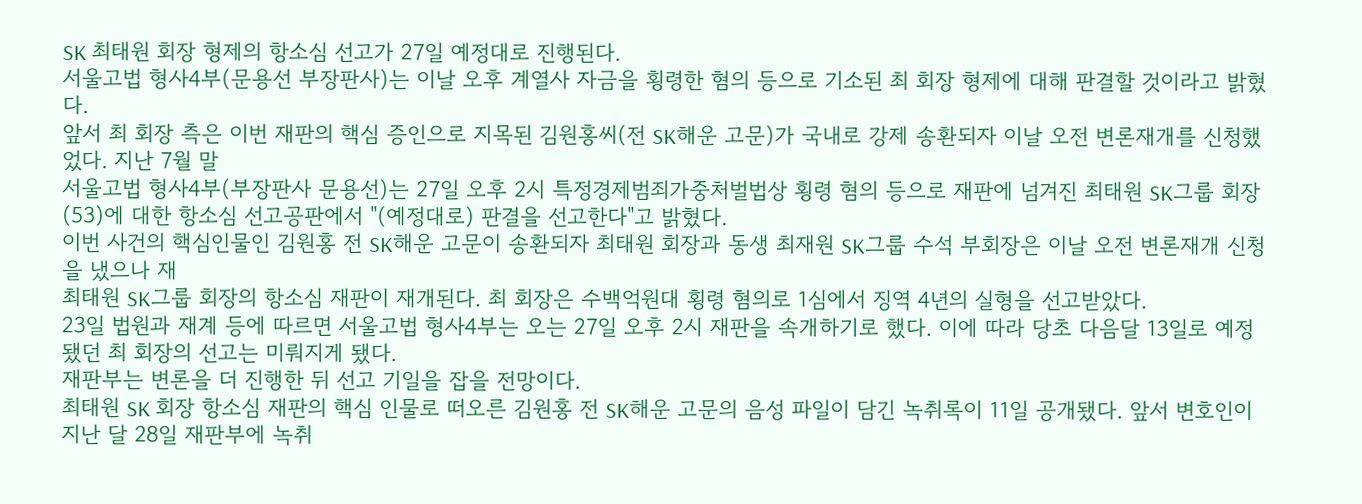SK 최태원 회장 형제의 항소심 선고가 27일 예정대로 진행된다.
서울고법 형사4부(문용선 부장판사)는 이날 오후 계열사 자금을 횡령한 혐의 등으로 기소된 최 회장 형제에 대해 판결할 것이라고 밝혔다.
앞서 최 회장 측은 이번 재판의 핵심 증인으로 지목된 김원홍씨(전 SK해운 고문)가 국내로 강제 송환되자 이날 오전 변론재개를 신청했었다. 지난 7월 말
서울고법 형사4부(부장판사 문용선)는 27일 오후 2시 특정경제범죄가중처벌법상 횡령 혐의 등으로 재판에 넘겨진 최태원 SK그룹 회장(53)에 대한 항소심 선고공판에서 "(예정대로) 판결을 선고한다"고 밝혔다.
이번 사건의 핵심인물인 김원홍 전 SK해운 고문이 송환되자 최태원 회장과 동생 최재원 SK그룹 수석 부회장은 이날 오전 변론재개 신청을 냈으나 재
최태원 SK그룹 회장의 항소심 재판이 재개된다. 최 회장은 수백억원대 횡령 혐의로 1심에서 징역 4년의 실형을 선고받았다.
23일 법원과 재계 등에 따르면 서울고법 형사4부는 오는 27일 오후 2시 재판을 속개하기로 했다. 이에 따라 당초 다음달 13일로 예정됐던 최 회장의 선고는 미뤄지게 됐다.
재판부는 변론을 더 진행한 뒤 선고 기일을 잡을 전망이다.
최태원 SK 회장 항소심 재판의 핵심 인물로 떠오른 김원홍 전 SK해운 고문의 음성 파일이 담긴 녹취록이 11일 공개됐다. 앞서 변호인이 지난 달 28일 재판부에 녹취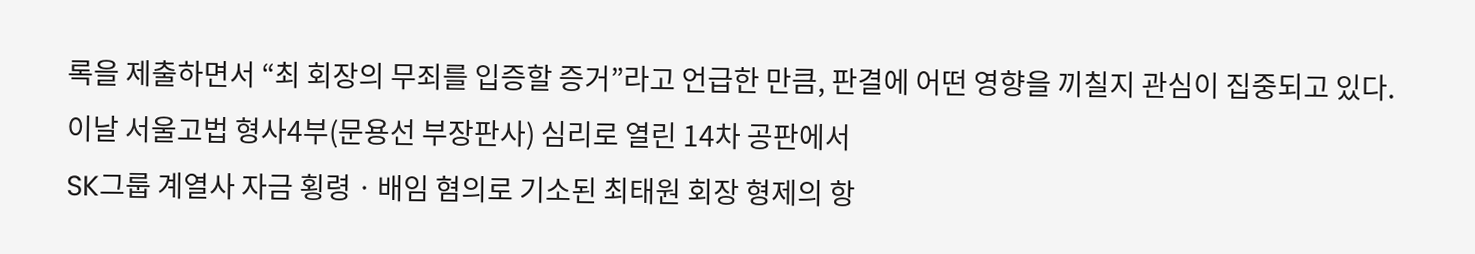록을 제출하면서 “최 회장의 무죄를 입증할 증거”라고 언급한 만큼, 판결에 어떤 영향을 끼칠지 관심이 집중되고 있다.
이날 서울고법 형사4부(문용선 부장판사) 심리로 열린 14차 공판에서
SK그룹 계열사 자금 횡령ㆍ배임 혐의로 기소된 최태원 회장 형제의 항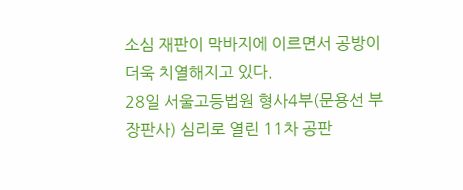소심 재판이 막바지에 이르면서 공방이 더욱 치열해지고 있다.
28일 서울고등법원 형사4부(문용선 부장판사) 심리로 열린 11차 공판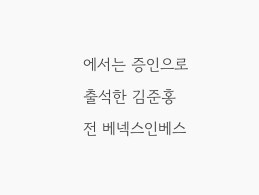에서는 증인으로 출석한 김준홍 전 베넥스인베스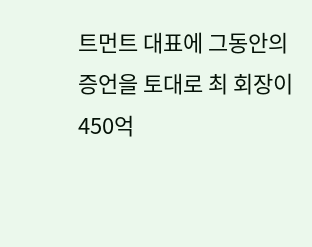트먼트 대표에 그동안의 증언을 토대로 최 회장이 450억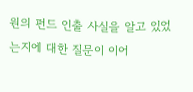원의 펀드 인출 사실을 알고 있었는지에 대한 질문이 이어